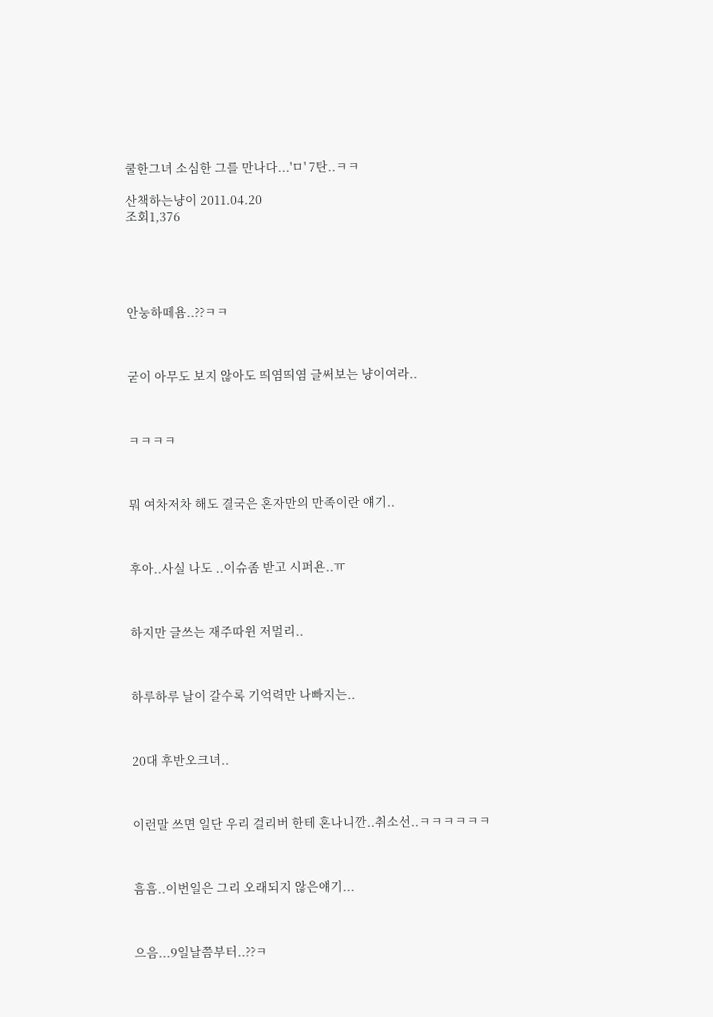쿨한그녀 소심한 그를 만나다...'ㅁ' 7탄..ㅋㅋ

산책하는냥이 2011.04.20
조회1,376





안눙하떼욤..??ㅋㅋ



굳이 아무도 보지 않아도 띄염띄염 글써보는 냥이여라..



ㅋㅋㅋㅋ



뭐 여차저차 해도 결국은 혼자만의 만족이란 얘기..



후아..사실 나도 ..이슈좀 받고 시퍼욘..ㅠ



하지만 글쓰는 재주따윈 저멀리..



하루하루 날이 갈수록 기억력만 나빠지는..



20대 후반오크녀..



이런말 쓰면 일단 우리 걸리버 한테 혼나니깐..취소선..ㅋㅋㅋㅋㅋㅋ



흠흠..이번일은 그리 오래되지 않은얘기...



으음...9일날쯤부터..??ㅋ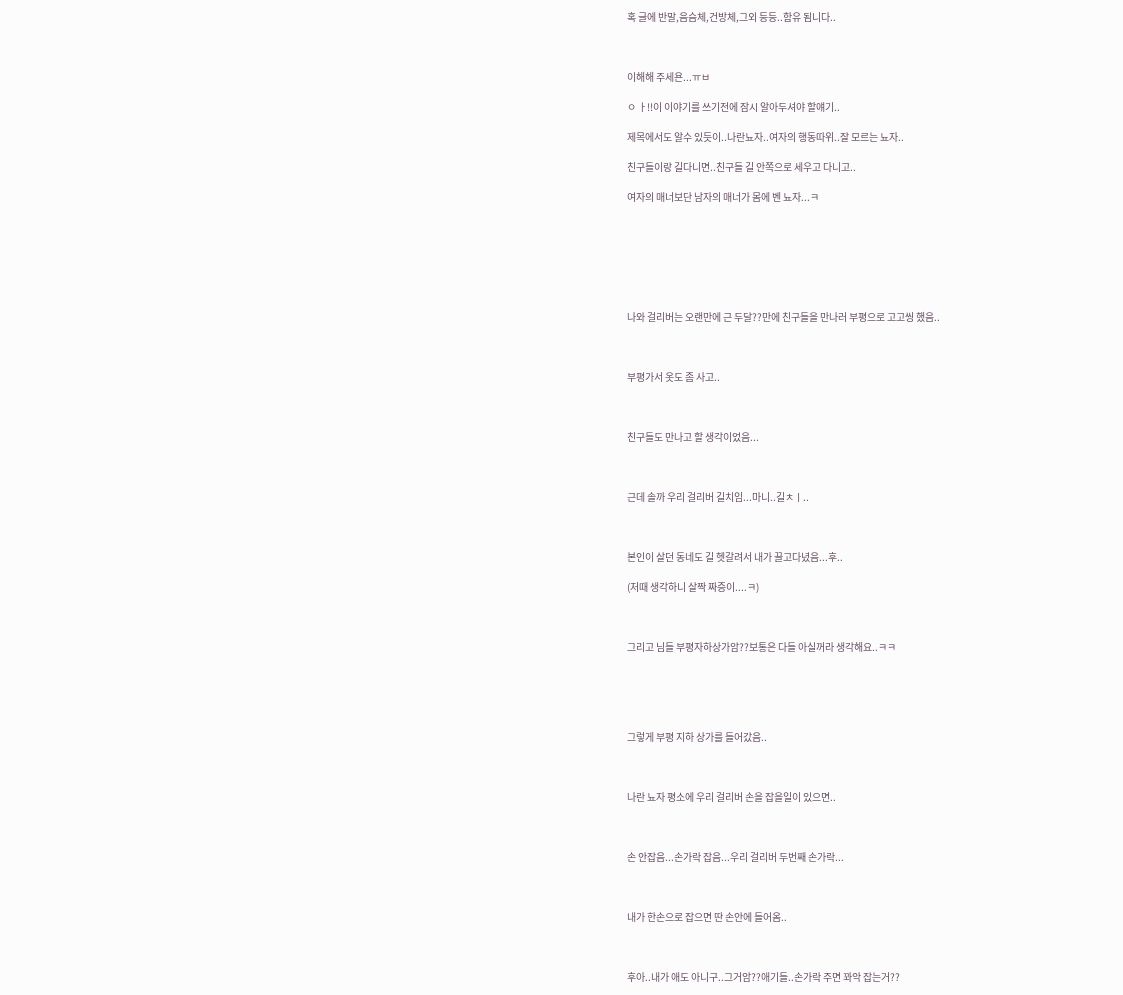혹 글에 반말,음슴체,건방체,그외 등등..함유 됨니다..



이해해 주세욘...ㅠㅂ

ㅇ ㅏ!!이 이야기를 쓰기전에 잠시 알아두셔야 할얘기..

제목에서도 알수 있듯이..나란뇨자..여자의 행동따위..잘 모르는 뇨자..

친구들이랑 길다니면..친구들 길 안쪽으로 세우고 다니고..

여자의 매너보단 남자의 매너가 몸에 벤 뇨자...ㅋ







나와 걸리버는 오랜만에 근 두달??만에 친구들을 만나러 부평으로 고고씽 했음..



부평가서 옷도 좀 사고..



친구들도 만나고 할 생각이었음...



근데 솔까 우리 걸리버 길치임...마니..길ㅊㅣ..



본인이 살던 동네도 길 헷갈려서 내가 끌고다녔음...후..

(저때 생각하니 살짝 짜증이....ㅋ)



그리고 님들 부평자하상가암??보통은 다들 아실꺼라 생각해요..ㅋㅋ





그렇게 부평 지하 상가를 들어갔음..



나란 뇨자 평소에 우리 걸리버 손을 잡을일이 있으면..



손 안잡음...손가락 잡음...우리 걸리버 두번째 손가락...



내가 한손으로 잡으면 딴 손안에 들어옴..



후아..내가 애도 아니구..그거암??애기들..손가락 주면 꽈악 잡는거??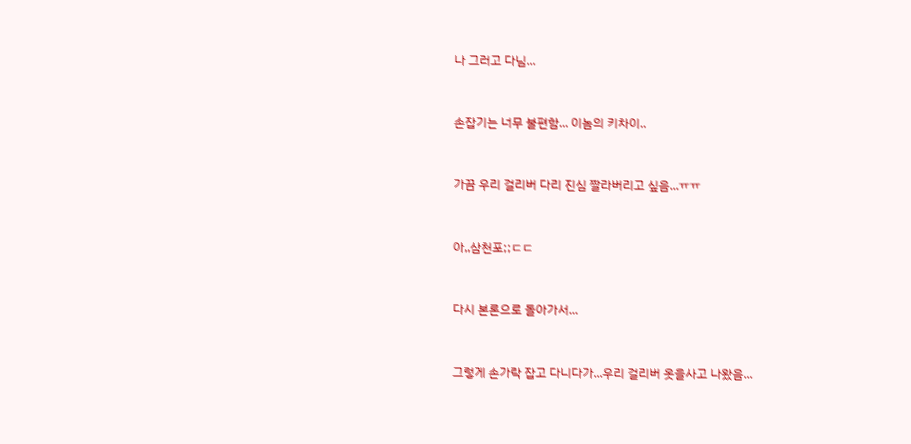나 그러고 다님...



손잡기는 너무 불편함... 이놈의 키차이..



가끔 우리 걸리버 다리 진심 짤라버리고 싶음...ㅠㅠ



아,,삼천포;;ㄷㄷ



다시 본론으로 돌아가서...



그렇게 손가락 잡고 다니다가...우리 걸리버 옷을사고 나왔음...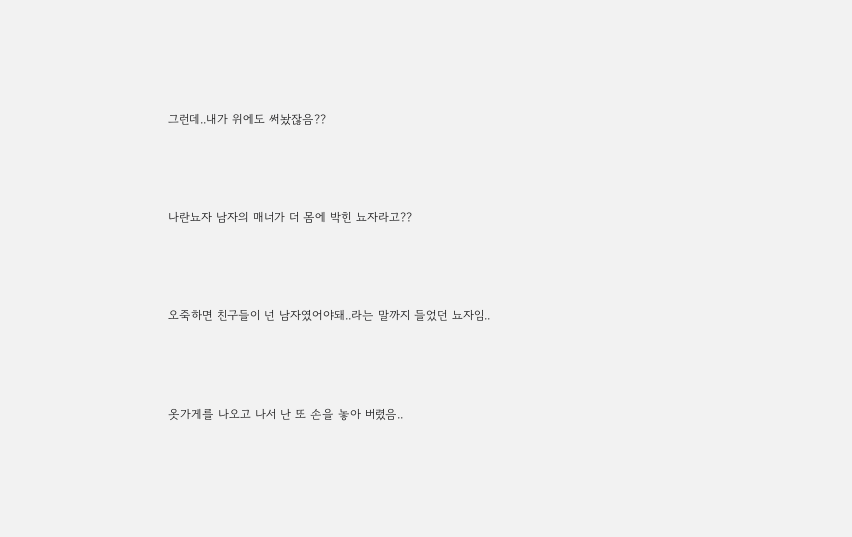그런데..내가 위에도 써놨잖음??



나란뇨자 남자의 매너가 더 몸에 박힌 뇨자라고??



오죽하면 친구들이 넌 남자였어야돼..라는 말까지 들었던 뇨자임..



옷가게를 나오고 나서 난 또 손을 놓아 버렸음..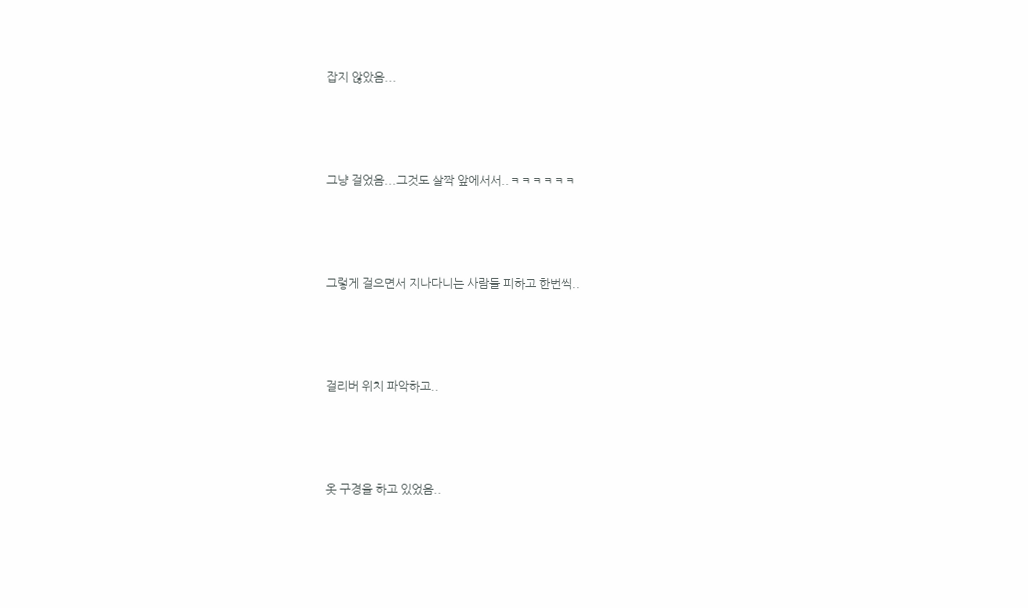잡지 않았음...



그냥 걸었음...그것도 살짝 앞에서서..ㅋㅋㅋㅋㅋㅋ



그렇게 걸으면서 지나다니는 사람들 피하고 한번씩..



걸리버 위치 파악하고..



옷 구경을 하고 있었음..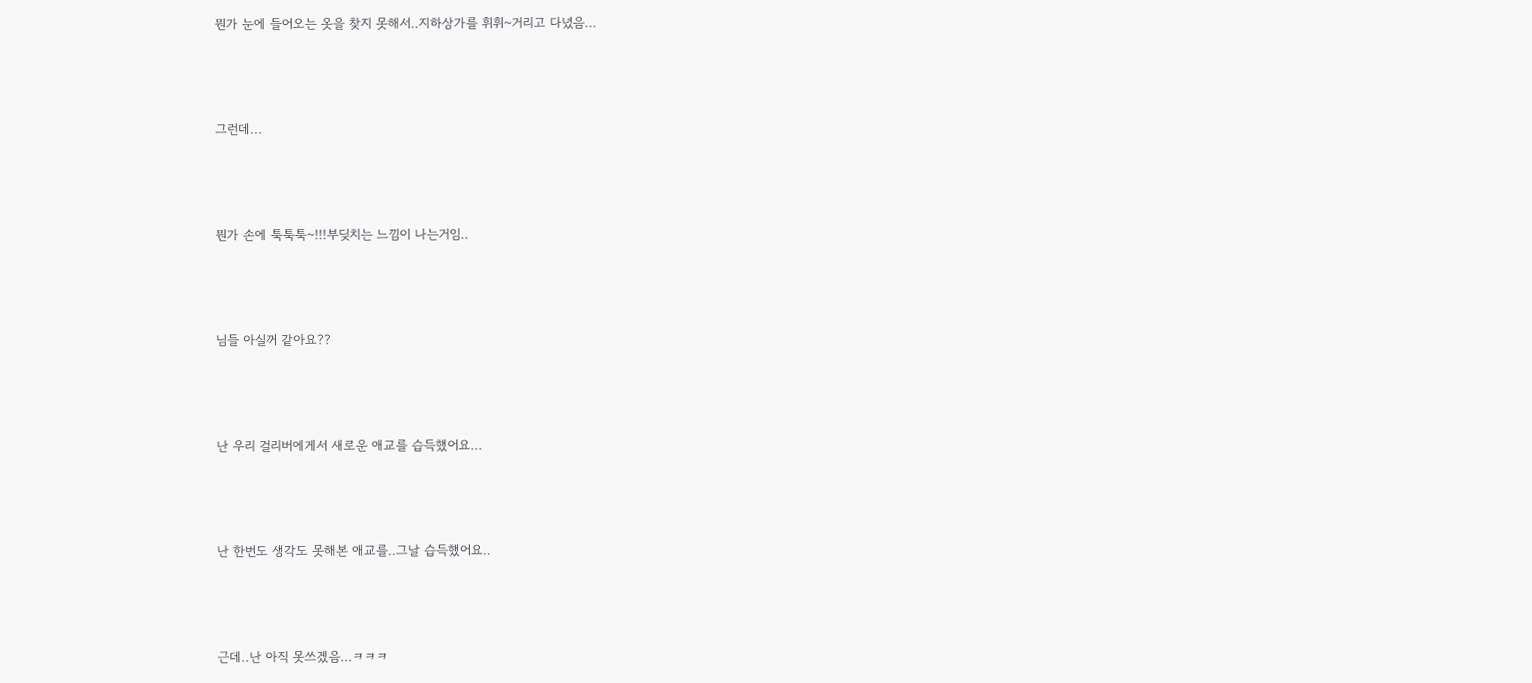뭔가 눈에 들어오는 옷을 찾지 못해서..지하상가를 휘휘~거리고 다녔음...



그런데...



뭔가 손에 툭툭툭~!!!부딪치는 느낌이 나는거임..



님들 아실꺼 같아요??



난 우리 걸리버에게서 새로운 애교를 습득했어요...



난 한번도 생각도 못해본 애교를..그날 습득했어요..



근데..난 아직 못쓰겠음...ㅋㅋㅋ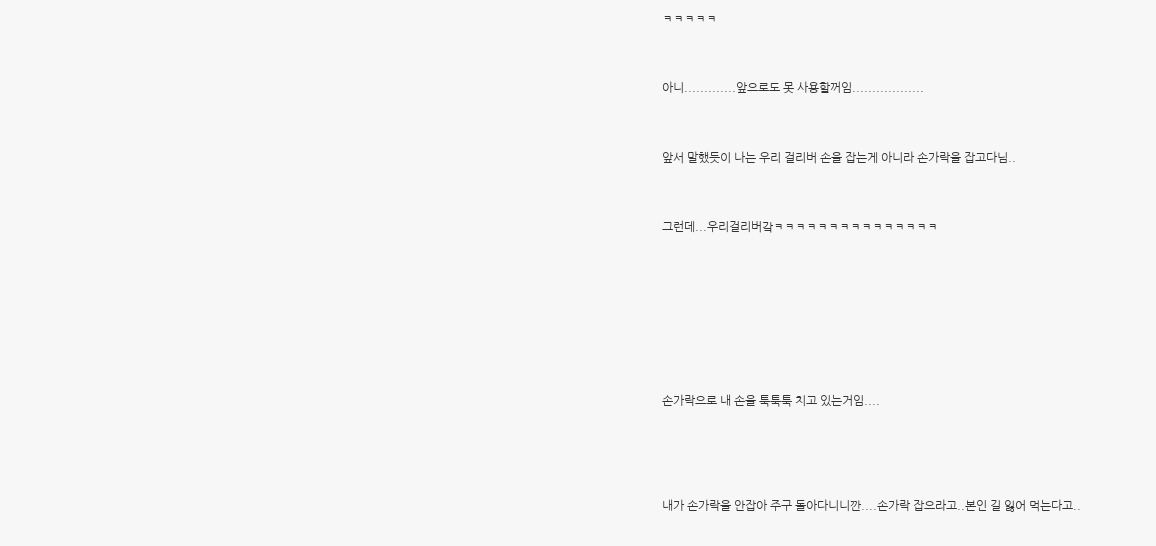ㅋㅋㅋㅋㅋ



아니.............앞으로도 못 사용할꺼임..................



앞서 말했듯이 나는 우리 걸리버 손을 잡는게 아니라 손가락을 잡고다님..



그런데...우리걸리버갘ㅋㅋㅋㅋㅋㅋㅋㅋㅋㅋㅋㅋㅋㅋㅋ









손가락으로 내 손을 툭툭툭 치고 있는거임....





내가 손가락을 안잡아 주구 돌아다니니깐....손가락 잡으라고..본인 길 잃어 먹는다고..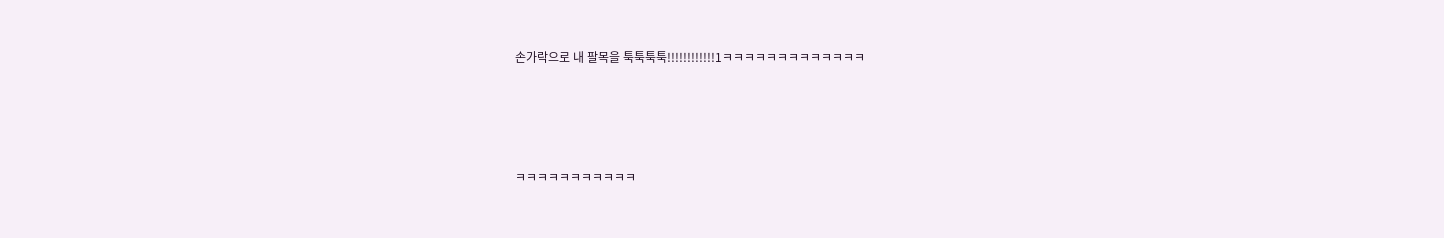손가락으로 내 팔목을 툭툭툭툭!!!!!!!!!!!!1ㅋㅋㅋㅋㅋㅋㅋㅋㅋㅋㅋㅋㅋ





ㅋㅋㅋㅋㅋㅋㅋㅋㅋㅋㅋ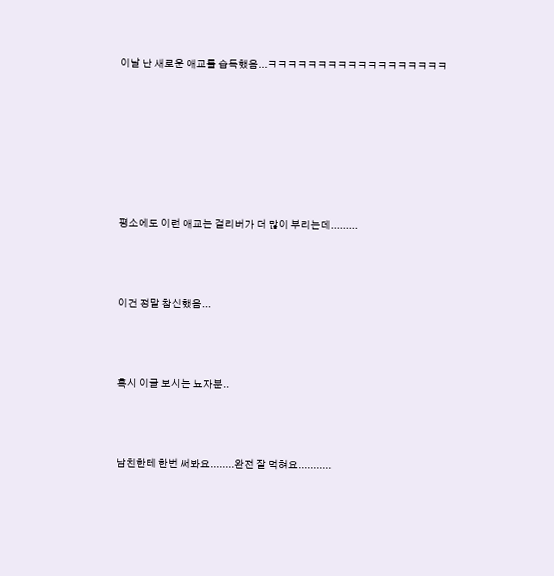이날 난 새로운 애교를 습득했음...ㅋㅋㅋㅋㅋㅋㅋㅋㅋㅋㅋㅋㅋㅋㅋㅋㅋㅋ







평소에도 이런 애교는 걸리버가 더 많이 부리는데.........



이건 정말 참신했음...



혹시 이글 보시는 뇨자분..



남친한테 한번 써봐요........완전 잘 먹혀요...........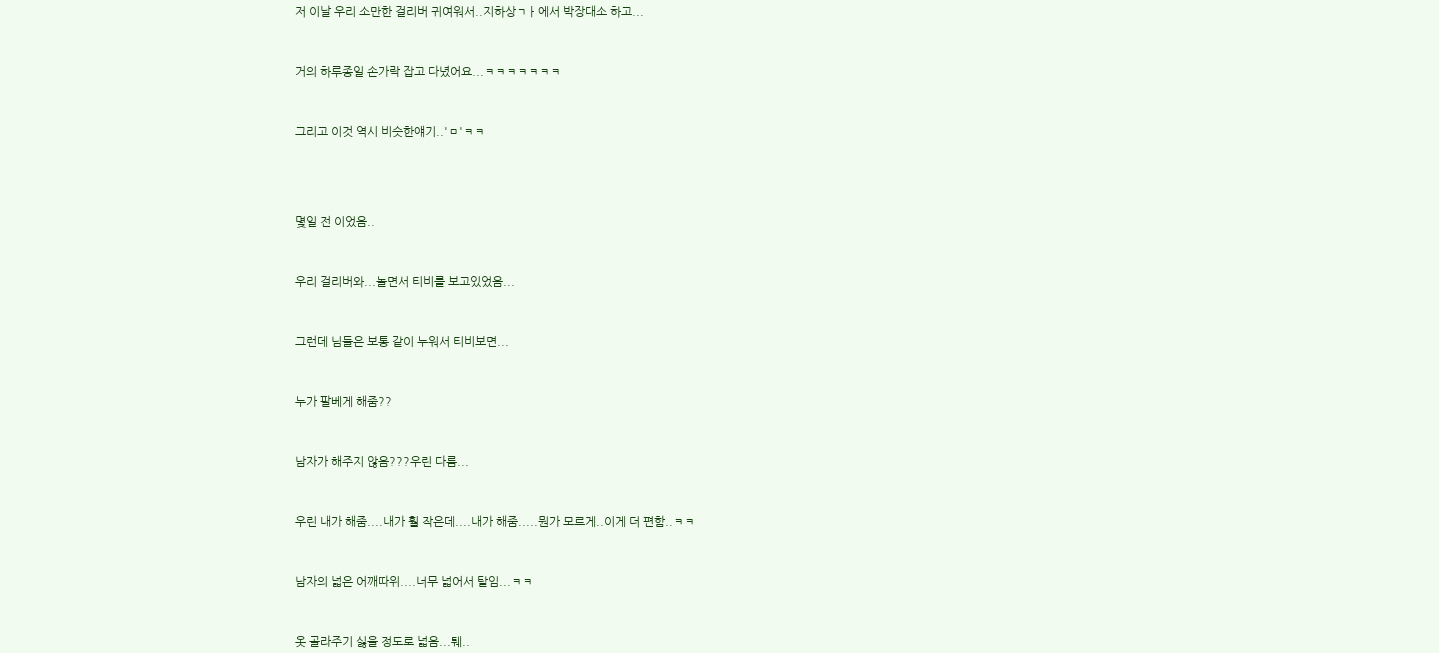저 이날 우리 소만한 걸리버 귀여워서..지하상ㄱㅏ에서 박장대소 하고...



거의 하루종일 손가락 잡고 다녔어요...ㅋㅋㅋㅋㅋㅋㅋ



그리고 이것 역시 비슷한얘기..'ㅁ'ㅋㅋ





몇일 전 이었음..



우리 걸리버와...놀면서 티비를 보고있었음...



그런데 님들은 보통 같이 누워서 티비보면...



누가 팔베게 해줌??



남자가 해주지 않음???우린 다름...



우린 내가 해줌....내가 훨 작은데....내가 해줌.....뭔가 모르게..이게 더 편함..ㅋㅋ



남자의 넓은 어깨따위....너무 넓어서 탈임...ㅋㅋ



옷 골라주기 싫을 정도로 넓음...퉤..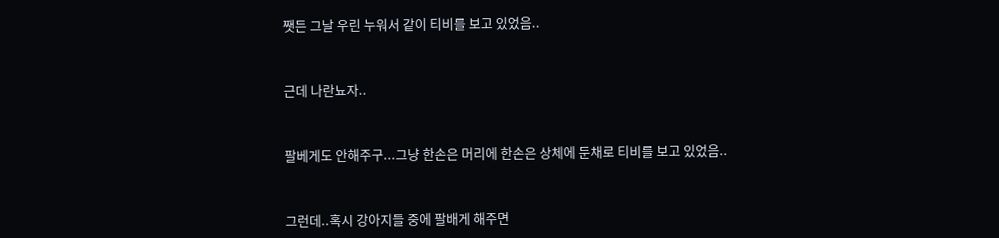쨋든 그날 우린 누워서 같이 티비를 보고 있었음..



근데 나란뇨자..



팔베게도 안해주구...그냥 한손은 머리에 한손은 상체에 둔채로 티비를 보고 있었음..



그런데..혹시 강아지들 중에 팔배게 해주면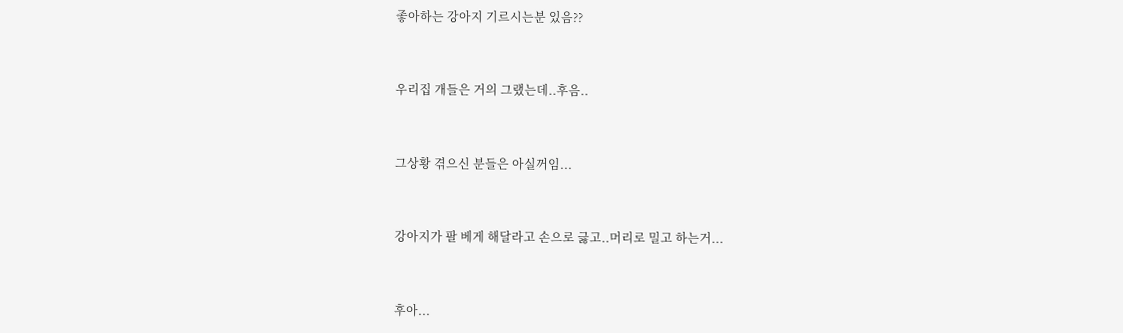좋아하는 강아지 기르시는분 있음??



우리집 개들은 거의 그랬는데..후음..



그상황 겪으신 분들은 아실꺼임...



강아지가 팔 베게 해달라고 손으로 긇고..머리로 밀고 하는거...



후아...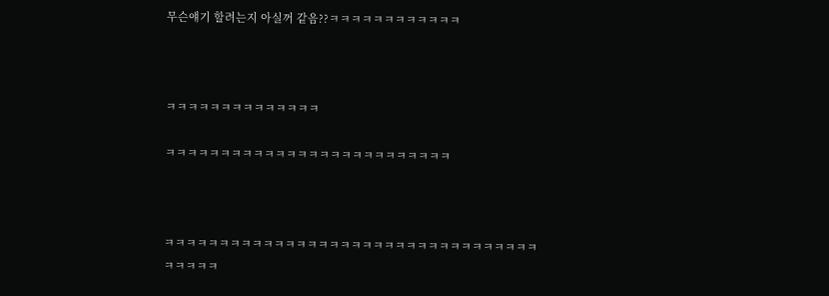무슨얘기 할려는지 아실꺼 같음??ㅋㅋㅋㅋㅋㅋㅋㅋㅋㅋㅋㅋ



ㅋㅋㅋㅋㅋㅋㅋㅋㅋㅋㅋㅋㅋㅋ

ㅋㅋㅋㅋㅋㅋㅋㅋㅋㅋㅋㅋㅋㅋㅋㅋㅋㅋㅋㅋㅋㅋㅋㅋㅋㅋ



ㅋㅋㅋㅋㅋㅋㅋㅋㅋㅋㅋㅋㅋㅋㅋㅋㅋㅋㅋㅋㅋㅋㅋㅋㅋㅋㅋㅋㅋㅋㅋㅋㅋㅋㅋㅋㅋㅋㅋ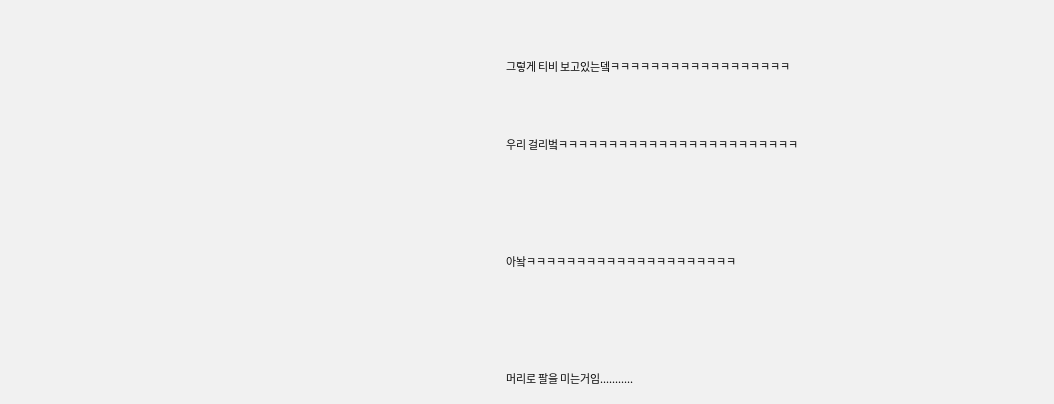그렇게 티비 보고있는뎈ㅋㅋㅋㅋㅋㅋㅋㅋㅋㅋㅋㅋㅋㅋㅋㅋㅋㅋ



우리 걸리벜ㅋㅋㅋㅋㅋㅋㅋㅋㅋㅋㅋㅋㅋㅋㅋㅋㅋㅋㅋㅋㅋㅋㅋㅋ





아놬ㅋㅋㅋㅋㅋㅋㅋㅋㅋㅋㅋㅋㅋㅋㅋㅋㅋㅋㅋㅋㅋ





머리로 팔을 미는거임...........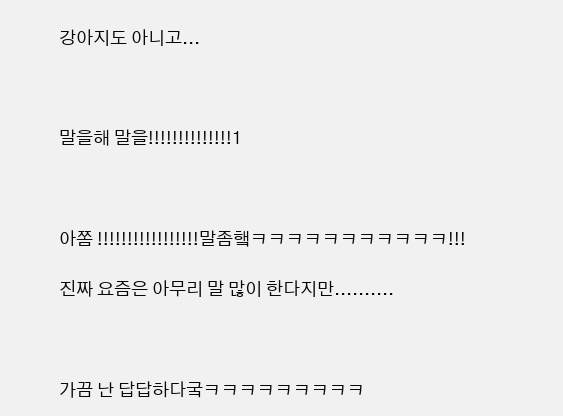강아지도 아니고...



말을해 말을!!!!!!!!!!!!!!1



아쫌 !!!!!!!!!!!!!!!!!말좀햌ㅋㅋㅋㅋㅋㅋㅋㅋㅋㅋㅋ!!!

진짜 요즘은 아무리 말 많이 한다지만..........



가끔 난 답답하다궄ㅋㅋㅋㅋㅋㅋㅋㅋㅋ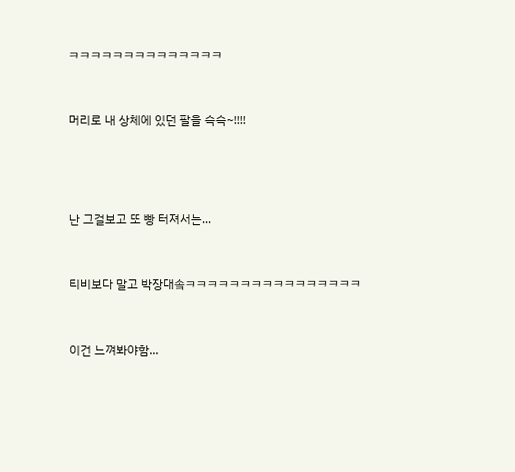ㅋㅋㅋㅋㅋㅋㅋㅋㅋㅋㅋㅋㅋㅋ



머리로 내 상체에 있던 팔을 슥슥~!!!!





난 그걸보고 또 빵 터져서는...



티비보다 말고 박장대솤ㅋㅋㅋㅋㅋㅋㅋㅋㅋㅋㅋㅋㅋㅋㅋㅋ



이건 느껴봐야함...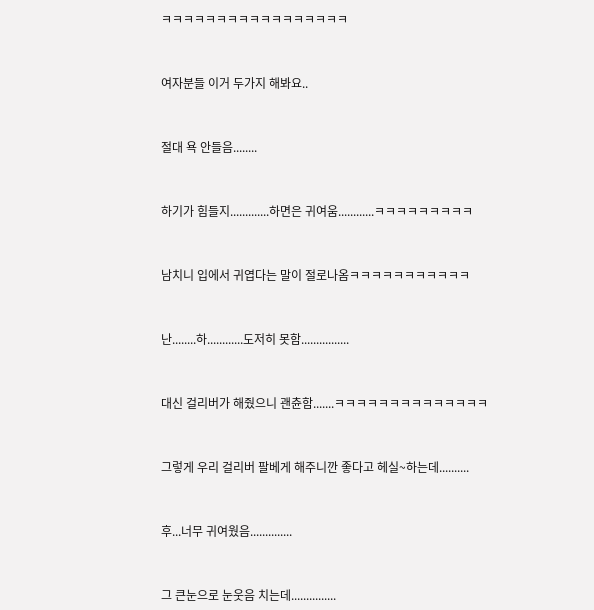ㅋㅋㅋㅋㅋㅋㅋㅋㅋㅋㅋㅋㅋㅋㅋㅋㅋ



여자분들 이거 두가지 해봐요..



절대 욕 안들음........



하기가 힘들지.............하면은 귀여움............ㅋㅋㅋㅋㅋㅋㅋㅋㅋ



남치니 입에서 귀엽다는 말이 절로나옴ㅋㅋㅋㅋㅋㅋㅋㅋㅋㅋㅋ



난........하............도저히 못함................



대신 걸리버가 해줬으니 괜츈함.......ㅋㅋㅋㅋㅋㅋㅋㅋㅋㅋㅋㅋㅋㅋ



그렇게 우리 걸리버 팔베게 해주니깐 좋다고 헤실~하는데..........



후...너무 귀여웠음..............



그 큰눈으로 눈웃음 치는데...............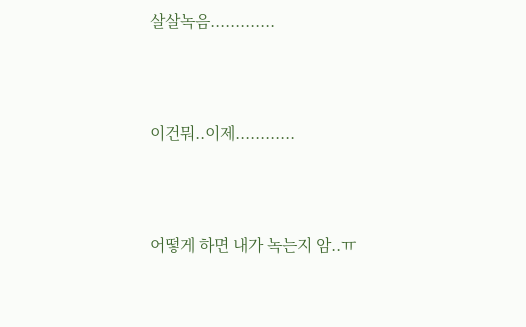살살녹음.............



이건뭐..이제............



어떻게 하면 내가 녹는지 암..ㅠ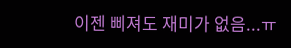이젠 삐져도 재미가 없음...ㅠ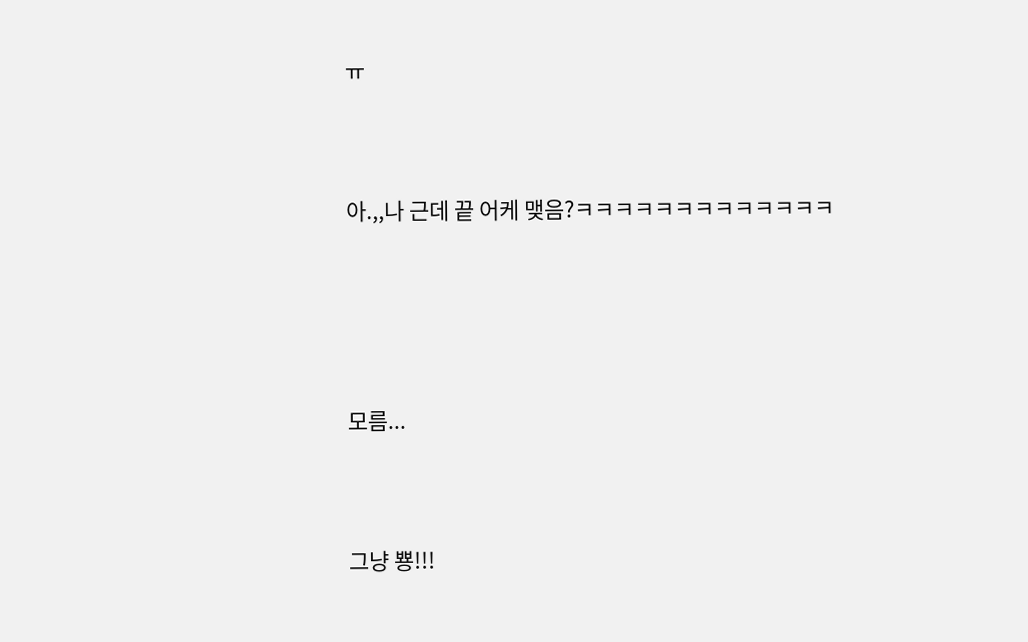ㅠ



아.,,나 근데 끝 어케 맺음?ㅋㅋㅋㅋㅋㅋㅋㅋㅋㅋㅋㅋㅋ





모름...



그냥 뿅!!!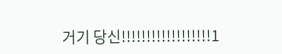거기 당신!!!!!!!!!!!!!!!!!!1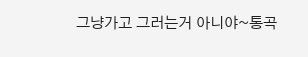그냥가고 그러는거 아니야~통곡